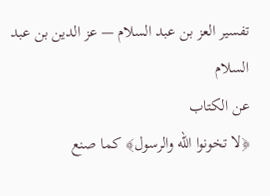تفسير العز بن عبد السلام — عز الدين بن عبد السلام
عن الكتاب
﴿لا تخونوا الله والرسول﴾ كما صنع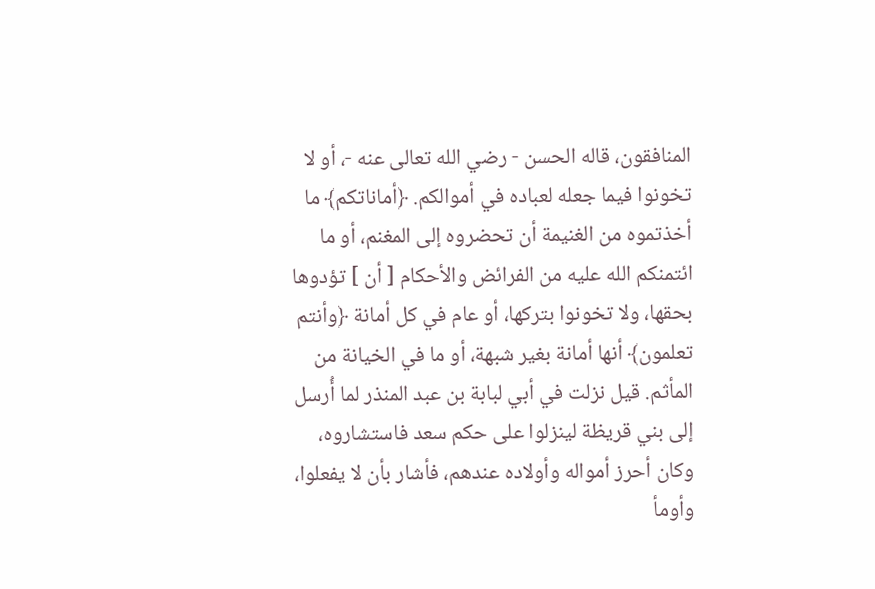المنافقون، قاله الحسن - رضي الله تعالى عنه -، أو لا تخونوا فيما جعله لعباده في أموالكم. ﴿أماناتكم﴾ ما أخذتموه من الغنيمة أن تحضروه إلى المغنم، أو ما ائتمنكم الله عليه من الفرائض والأحكام [ أن ] تؤدوها بحقها، ولا تخونوا بتركها، أو عام في كل أمانة ﴿وأنتم تعلمون﴾ أنها أمانة بغير شبهة، أو ما في الخيانة من المأثم. قيل نزلت في أبي لبابة بن عبد المنذر لما أُرسل إلى بني قريظة لينزلوا على حكم سعد فاستشاروه، وكان أحرز أمواله وأولاده عندهم، فأشار بأن لا يفعلوا، وأومأ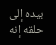بيده إلى حلقه إنه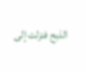الذبح فنزلت إلى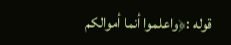قوله :﴿واعلموا أنما أموالكم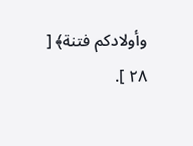وأولادكم فتنة﴾ [ ٢٨ ].